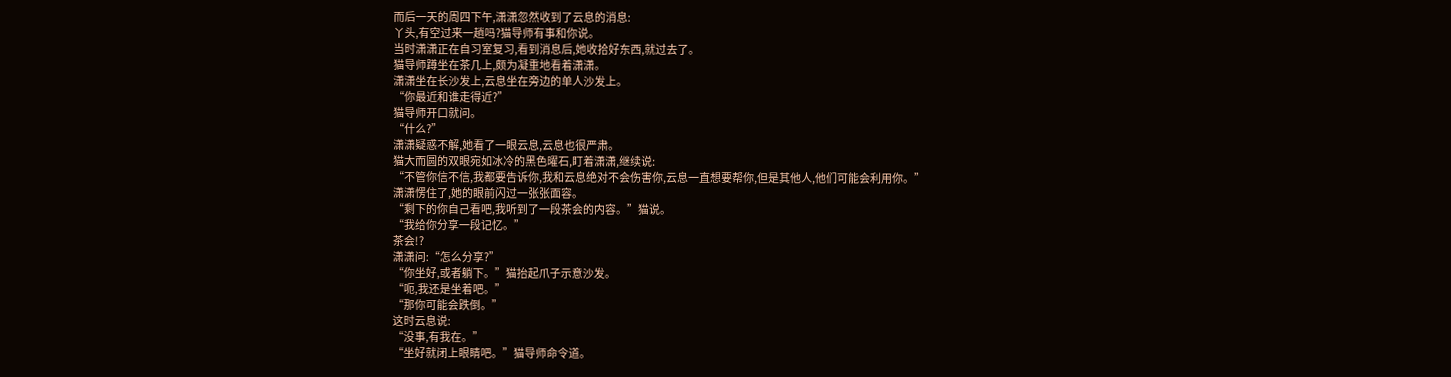而后一天的周四下午,潇潇忽然收到了云息的消息:
丫头,有空过来一趟吗?猫导师有事和你说。
当时潇潇正在自习室复习,看到消息后,她收拾好东西,就过去了。
猫导师蹲坐在茶几上,颇为凝重地看着潇潇。
潇潇坐在长沙发上,云息坐在旁边的单人沙发上。
“你最近和谁走得近?”
猫导师开口就问。
“什么?”
潇潇疑惑不解,她看了一眼云息,云息也很严肃。
猫大而圆的双眼宛如冰冷的黑色曜石,盯着潇潇,继续说:
“不管你信不信,我都要告诉你,我和云息绝对不会伤害你,云息一直想要帮你,但是其他人,他们可能会利用你。”
潇潇愣住了,她的眼前闪过一张张面容。
“剩下的你自己看吧,我听到了一段茶会的内容。”猫说。
“我给你分享一段记忆。”
茶会!?
潇潇问:“怎么分享?”
“你坐好,或者躺下。”猫抬起爪子示意沙发。
“呃,我还是坐着吧。”
“那你可能会跌倒。”
这时云息说:
“没事,有我在。”
“坐好就闭上眼睛吧。”猫导师命令道。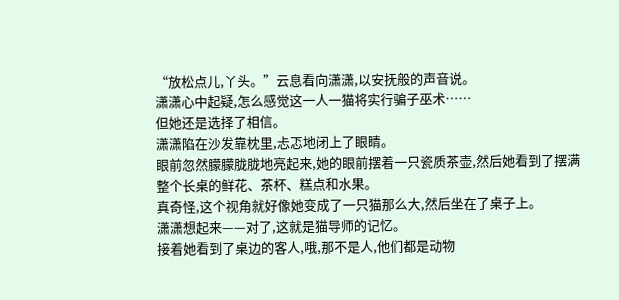“放松点儿,丫头。”云息看向潇潇,以安抚般的声音说。
潇潇心中起疑,怎么感觉这一人一猫将实行骗子巫术……
但她还是选择了相信。
潇潇陷在沙发靠枕里,忐忑地闭上了眼睛。
眼前忽然朦朦胧胧地亮起来,她的眼前摆着一只瓷质茶壶,然后她看到了摆满整个长桌的鲜花、茶杯、糕点和水果。
真奇怪,这个视角就好像她变成了一只猫那么大,然后坐在了桌子上。
潇潇想起来——对了,这就是猫导师的记忆。
接着她看到了桌边的客人,哦,那不是人,他们都是动物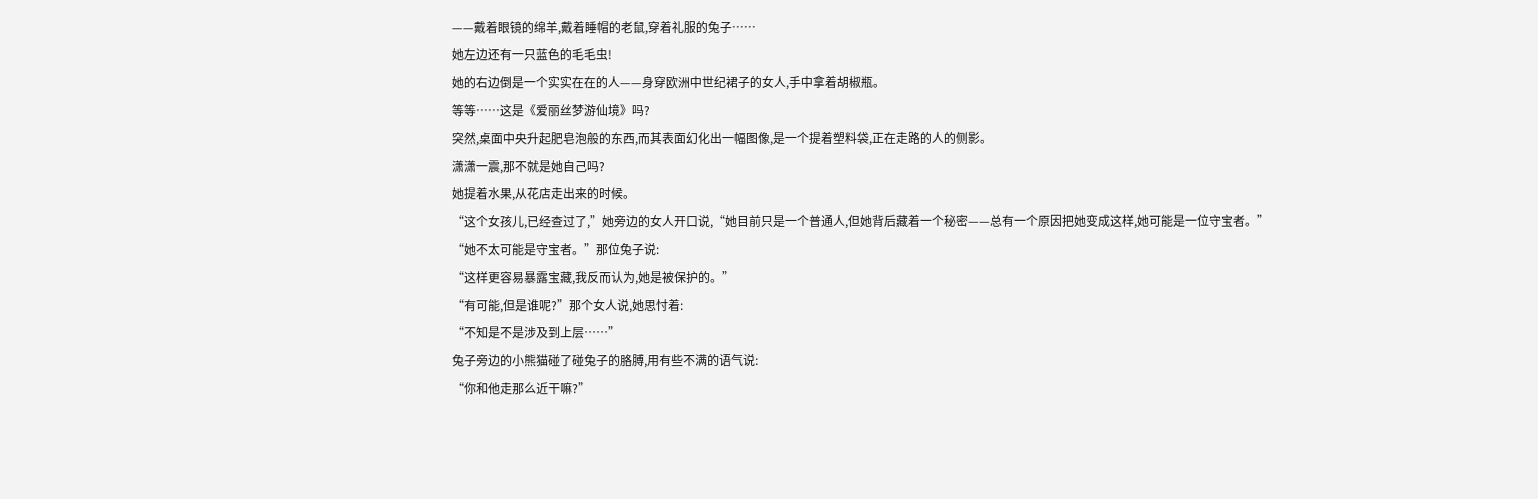——戴着眼镜的绵羊,戴着睡帽的老鼠,穿着礼服的兔子……
她左边还有一只蓝色的毛毛虫!
她的右边倒是一个实实在在的人——身穿欧洲中世纪裙子的女人,手中拿着胡椒瓶。
等等……这是《爱丽丝梦游仙境》吗?
突然,桌面中央升起肥皂泡般的东西,而其表面幻化出一幅图像,是一个提着塑料袋,正在走路的人的侧影。
潇潇一震,那不就是她自己吗?
她提着水果,从花店走出来的时候。
“这个女孩儿,已经查过了,”她旁边的女人开口说,“她目前只是一个普通人,但她背后藏着一个秘密——总有一个原因把她变成这样,她可能是一位守宝者。”
“她不太可能是守宝者。”那位兔子说:
“这样更容易暴露宝藏,我反而认为,她是被保护的。”
“有可能,但是谁呢?”那个女人说,她思忖着:
“不知是不是涉及到上层……”
兔子旁边的小熊猫碰了碰兔子的胳膊,用有些不满的语气说:
“你和他走那么近干嘛?”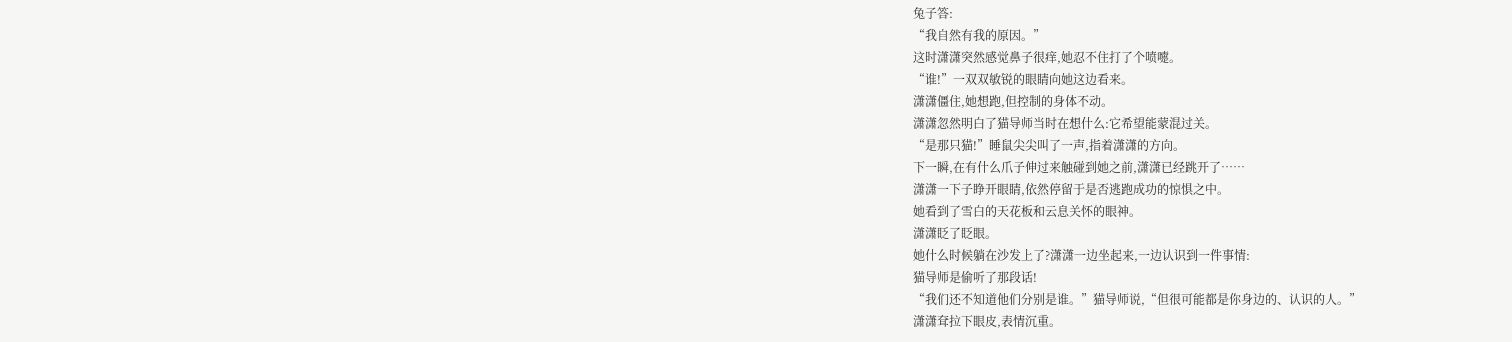兔子答:
“我自然有我的原因。”
这时潇潇突然感觉鼻子很痒,她忍不住打了个喷嚏。
“谁!”一双双敏锐的眼睛向她这边看来。
潇潇僵住,她想跑,但控制的身体不动。
潇潇忽然明白了猫导师当时在想什么:它希望能蒙混过关。
“是那只猫!”睡鼠尖尖叫了一声,指着潇潇的方向。
下一瞬,在有什么爪子伸过来触碰到她之前,潇潇已经跳开了……
潇潇一下子睁开眼睛,依然停留于是否逃跑成功的惊惧之中。
她看到了雪白的天花板和云息关怀的眼神。
潇潇眨了眨眼。
她什么时候躺在沙发上了?潇潇一边坐起来,一边认识到一件事情:
猫导师是偷听了那段话!
“我们还不知道他们分别是谁。”猫导师说,“但很可能都是你身边的、认识的人。”
潇潇耷拉下眼皮,表情沉重。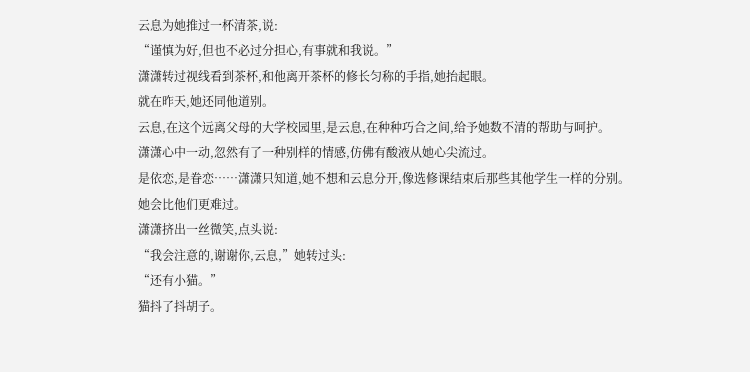云息为她推过一杯清茶,说:
“谨慎为好,但也不必过分担心,有事就和我说。”
潇潇转过视线看到茶杯,和他离开茶杯的修长匀称的手指,她抬起眼。
就在昨天,她还同他道别。
云息,在这个远离父母的大学校园里,是云息,在种种巧合之间,给予她数不清的帮助与呵护。
潇潇心中一动,忽然有了一种别样的情感,仿佛有酸液从她心尖流过。
是依恋,是眷恋……潇潇只知道,她不想和云息分开,像选修课结束后那些其他学生一样的分别。
她会比他们更难过。
潇潇挤出一丝微笑,点头说:
“我会注意的,谢谢你,云息,”她转过头:
“还有小猫。”
猫抖了抖胡子。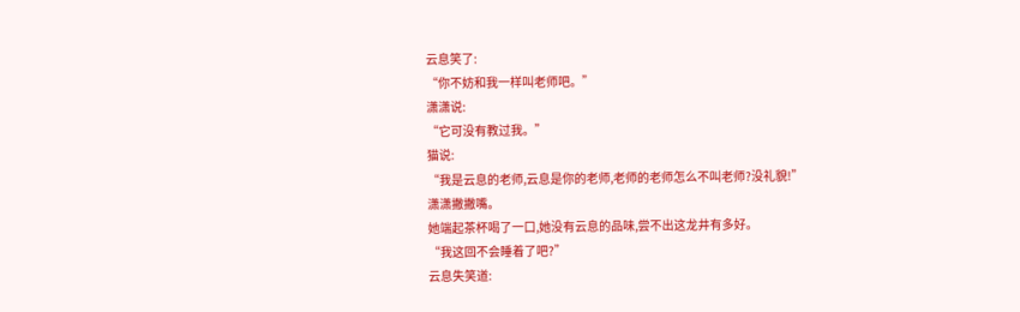云息笑了:
“你不妨和我一样叫老师吧。”
潇潇说:
“它可没有教过我。”
猫说:
“我是云息的老师,云息是你的老师,老师的老师怎么不叫老师?没礼貌!”
潇潇撇撇嘴。
她端起茶杯喝了一口,她没有云息的品味,尝不出这龙井有多好。
“我这回不会睡着了吧?”
云息失笑道: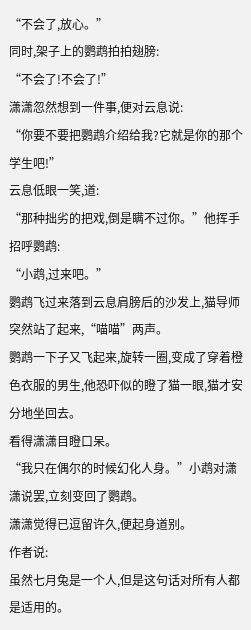“不会了,放心。”
同时,架子上的鹦鹉拍拍翅膀:
“不会了!不会了!”
潇潇忽然想到一件事,便对云息说:
“你要不要把鹦鹉介绍给我?它就是你的那个学生吧!”
云息低眼一笑,道:
“那种拙劣的把戏,倒是瞒不过你。”他挥手招呼鹦鹉:
“小鹉,过来吧。”
鹦鹉飞过来落到云息肩膀后的沙发上,猫导师突然站了起来,“喵喵”两声。
鹦鹉一下子又飞起来,旋转一圈,变成了穿着橙色衣服的男生,他恐吓似的瞪了猫一眼,猫才安分地坐回去。
看得潇潇目瞪口呆。
“我只在偶尔的时候幻化人身。”小鹉对潇潇说罢,立刻变回了鹦鹉。
潇潇觉得已逗留许久,便起身道别。
作者说:
虽然七月兔是一个人,但是这句话对所有人都是适用的。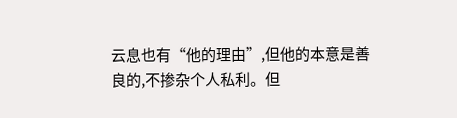云息也有“他的理由”,但他的本意是善良的,不掺杂个人私利。但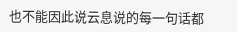也不能因此说云息说的每一句话都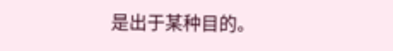是出于某种目的。